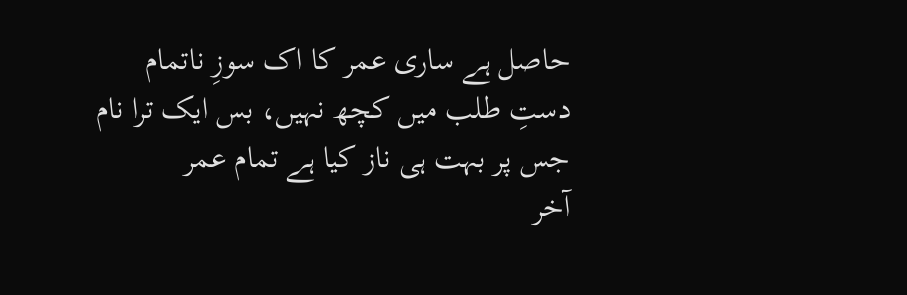حاصل ہے ساری عمر کا اک سوزِ ناتمام
دستِ طلب میں کچھ نہیں، بس ایک ترا نام
جس پر بہت ہی ناز کیا ہے تمام عمر
آخر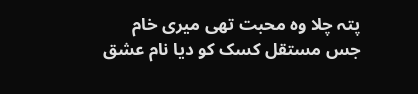پتہ چلا وہ محبت تھی میری خام
جس مستقل کسک کو دیا نام عشق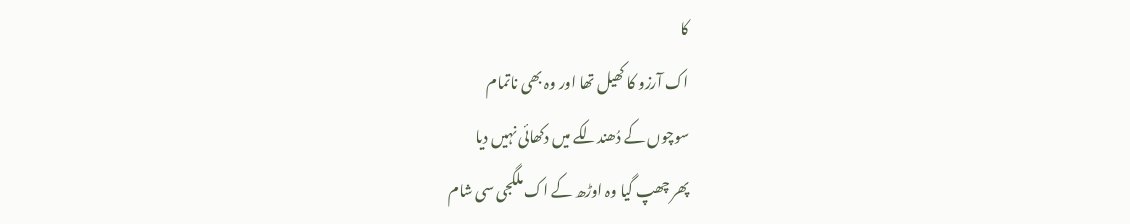کا
اک آرزو کا کھیل تھا اور وہ بھی ناتمام
سوچوں کے دُھندلکے میں دکھائی نہیں دیا
پھر چھپ گیا وہ اوڑھ کے اک ملگجی سی شام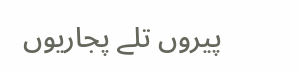پیروں تلے پجاریوں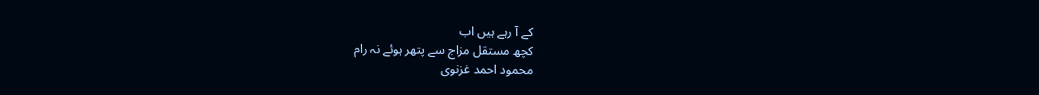کے آ رہے ہیں اب
کچھ مستقل مزاج سے پتھر ہوئے نہ رام
محمود احمد غزنوی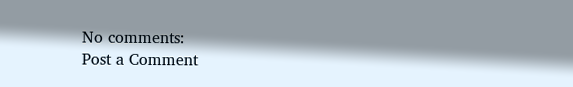No comments:
Post a Comment